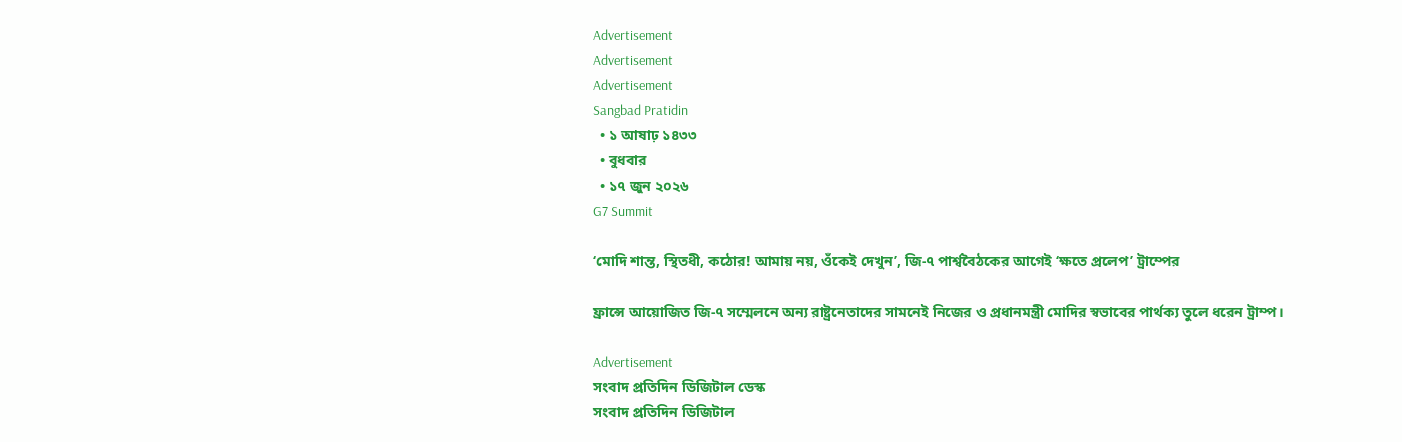Advertisement
Advertisement
Advertisement
Sangbad Pratidin
  • ১ আষাঢ় ১৪৩৩
  • বুধবার
  • ১৭ জুন ২০২৬
G7 Summit

‘মোদি শান্ত, স্থিতধী, কঠোর! আমায় নয়, ওঁকেই দেখুন’, জি-৭ পার্শ্ববৈঠকের আগেই ‘ক্ষতে প্রলেপ’ ট্রাম্পের

ফ্রান্সে আয়োজিত জি-৭ সম্মেলনে অন্য রাষ্ট্রনেতাদের সামনেই নিজের ও প্রধানমন্ত্রী মোদির স্বভাবের পার্থক্য তুলে ধরেন ট্রাম্প।

Advertisement
সংবাদ প্রতিদিন ডিজিটাল ডেস্ক
সংবাদ প্রতিদিন ডিজিটাল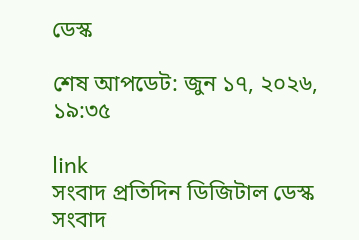ডেস্ক

শেষ আপডেট: জুন ১৭, ২০২৬, ১৯:৩৫

link
সংবাদ প্রতিদিন ডিজিটাল ডেস্ক
সংবাদ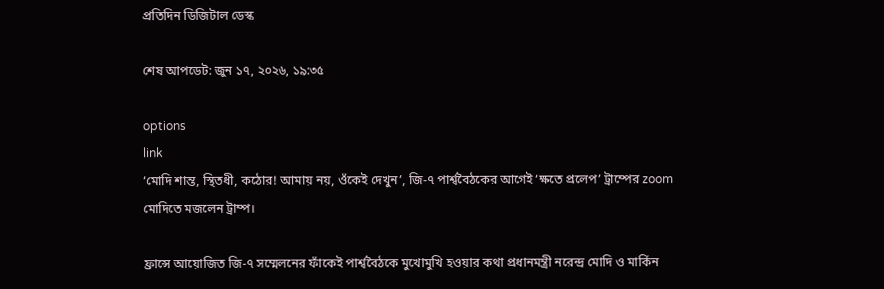প্রতিদিন ডিজিটাল ডেস্ক

শেষ আপডেট: জুন ১৭, ২০২৬, ১৯:৩৫

options
link
‘মোদি শান্ত, স্থিতধী, কঠোর! আমায় নয়, ওঁকেই দেখুন’, জি-৭ পার্শ্ববৈঠকের আগেই ‘ক্ষতে প্রলেপ’ ট্রাম্পের zoom
মোদিতে মজলেন ট্রাম্প।

ফ্রান্সে আয়োজিত জি-৭ সম্মেলনের ফাঁকেই পার্শ্ববৈঠকে মুখোমুখি হওয়ার কথা প্রধানমন্ত্রী নরেন্দ্র মোদি ও মার্কিন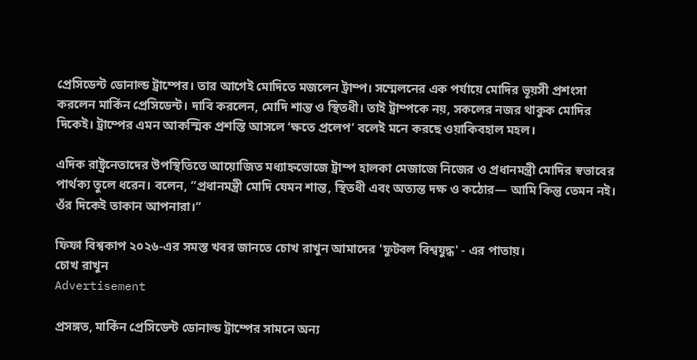প্রেসিডেন্ট ডোনাল্ড ট্রাম্পের। তার আগেই মোদিতে মজলেন ট্রাম্প। সম্মেলনের এক পর্যায়ে মোদির ভূয়সী প্রশংসা করলেন মার্কিন প্রেসিডেন্ট। দাবি করলেন, মোদি শান্ত ও স্থিতধী। তাই ট্রাম্পকে নয়, সকলের নজর থাকুক মোদির দিকেই। ট্রাম্পের এমন আকস্মিক প্রশস্তি আসলে ‘ক্ষতে প্রলেপ’ বলেই মনে করছে ওয়াকিবহাল মহল।

এদিক রাষ্ট্রনেতাদের উপস্থিতিতে আয়োজিত মধ্যাহ্নভোজে ট্রাম্প হালকা মেজাজে নিজের ও প্রধানমন্ত্রী মোদির স্বভাবের পার্থক্য তুলে ধরেন। বলেন, ”প্রধানমন্ত্রী মোদি যেমন শান্ত, স্থিতধী এবং অত্যন্ত দক্ষ ও কঠোর— আমি কিন্তু তেমন নই। ওঁর দিকেই তাকান আপনারা।”

ফিফা বিশ্বকাপ ২০২৬-এর সমস্ত খবর জানতে চোখ রাখুন আমাদের 'ফুটবল বিশ্বযুদ্ধ' - এর পাতায়।
চোখ রাখুন
Advertisement

প্রসঙ্গত, মার্কিন প্রেসিডেন্ট ডোনাল্ড ট্রাম্পের সামনে অন্য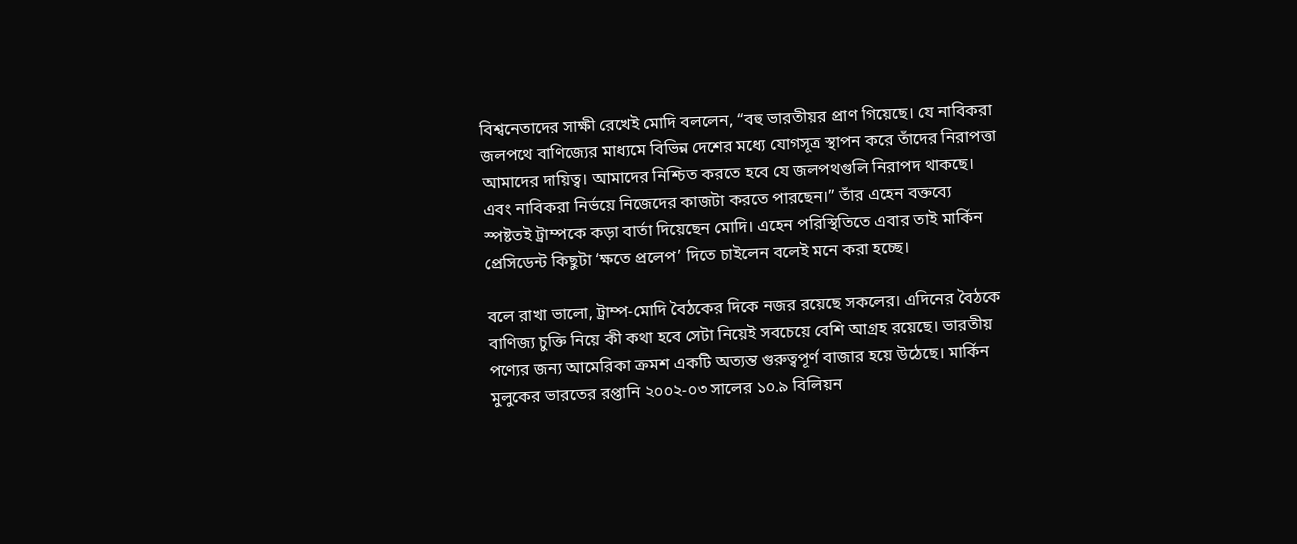বিশ্বনেতাদের সাক্ষী রেখেই মোদি বললেন, “বহু ভারতীয়র প্রাণ গিয়েছে। যে নাবিকরা জলপথে বাণিজ্যের মাধ্যমে বিভিন্ন দেশের মধ্যে যোগসূত্র স্থাপন করে তাঁদের নিরাপত্তা আমাদের দায়িত্ব। আমাদের নিশ্চিত করতে হবে যে জলপথগুলি নিরাপদ থাকছে। এবং নাবিকরা নির্ভয়ে নিজেদের কাজটা করতে পারছেন।” তাঁর এহেন বক্তব্যে স্পষ্টতই ট্রাম্পকে কড়া বার্তা দিয়েছেন মোদি। এহেন পরিস্থিতিতে এবার তাই মার্কিন প্রেসিডেন্ট কিছুটা ‘ক্ষতে প্রলেপ’ দিতে চাইলেন বলেই মনে করা হচ্ছে।

বলে রাখা ভালো, ট্রাম্প-মোদি বৈঠকের দিকে নজর রয়েছে সকলের। এদিনের বৈঠকে বাণিজ্য চুক্তি নিয়ে কী কথা হবে সেটা নিয়েই সবচেয়ে বেশি আগ্রহ রয়েছে। ভারতীয় পণ্যের জন্য আমেরিকা ক্রমশ একটি অত্যন্ত গুরুত্বপূর্ণ বাজার হয়ে উঠেছে। মার্কিন মুলুকের ভারতের রপ্তানি ২০০২-০৩ সালের ১০.৯ বিলিয়ন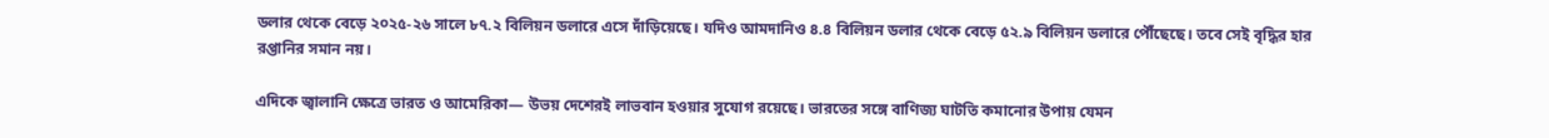ডলার থেকে বেড়ে ২০২৫-২৬ সালে ৮৭.২ বিলিয়ন ডলারে এসে দাঁড়িয়েছে। যদিও আমদানিও ৪.৪ বিলিয়ন ডলার থেকে বেড়ে ৫২.৯ বিলিয়ন ডলারে পৌঁছেছে। তবে সেই বৃদ্ধির হার রপ্তানির সমান নয়।

এদিকে জ্বালানি ক্ষেত্রে ভারত ও আমেরিকা— উভয় দেশেরই লাভবান হওয়ার সুযোগ রয়েছে। ভারতের সঙ্গে বাণিজ্য ঘাটতি কমানোর উপায় যেমন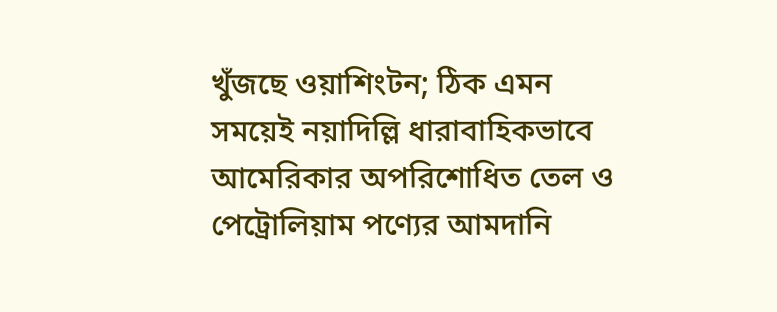খুঁজছে ওয়াশিংটন; ঠিক এমন সময়েই নয়াদিল্লি ধারাবাহিকভাবে আমেরিকার অপরিশোধিত তেল ও পেট্রোলিয়াম পণ্যের আমদানি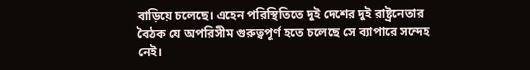বাড়িয়ে চলেছে। এহেন পরিস্থিতিতে দুই দেশের দুই রাষ্ট্রনেতার বৈঠক যে অপরিসীম গুরুত্বপূর্ণ হতে চলেছে সে ব্যাপারে সন্দেহ নেই।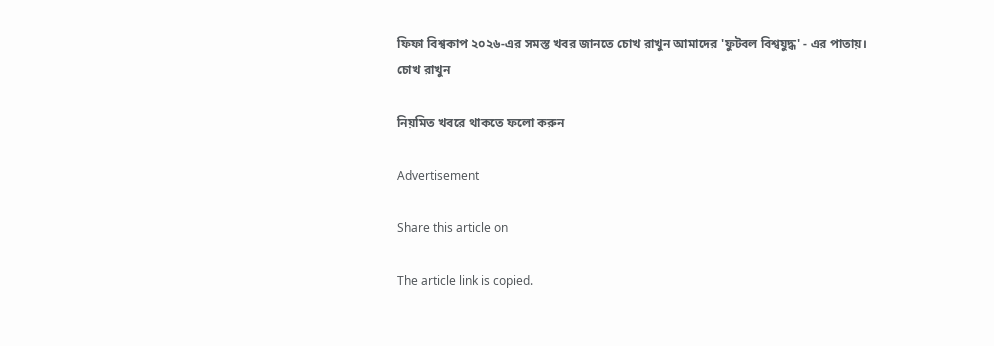ফিফা বিশ্বকাপ ২০২৬-এর সমস্ত খবর জানতে চোখ রাখুন আমাদের 'ফুটবল বিশ্বযুদ্ধ' - এর পাতায়।
চোখ রাখুন

নিয়মিত খবরে থাকতে ফলো করুন

Advertisement

Share this article on

The article link is copied.